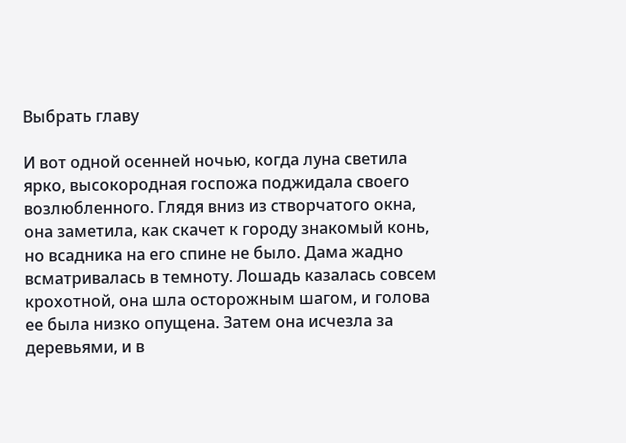Выбрать главу

И вот одной осенней ночью, когда луна светила ярко, высокородная госпожа поджидала своего возлюбленного. Глядя вниз из створчатого окна, она заметила, как скачет к городу знакомый конь, но всадника на его спине не было. Дама жадно всматривалась в темноту. Лошадь казалась совсем крохотной, она шла осторожным шагом, и голова ее была низко опущена. Затем она исчезла за деревьями, и в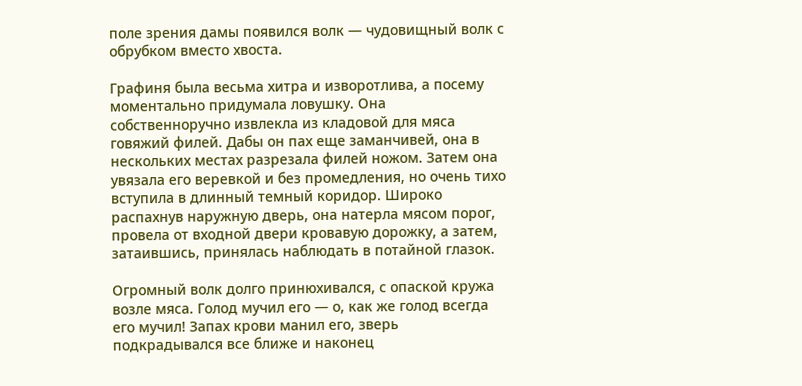поле зрения дамы появился волк — чудовищный волк с обрубком вместо хвоста.

Графиня была весьма хитра и изворотлива, а посему моментально придумала ловушку. Она собственноручно извлекла из кладовой для мяса говяжий филей. Дабы он пах еще заманчивей, она в нескольких местах разрезала филей ножом. Затем она увязала его веревкой и без промедления, но очень тихо вступила в длинный темный коридор. Широко распахнув наружную дверь, она натерла мясом порог, провела от входной двери кровавую дорожку, а затем, затаившись, принялась наблюдать в потайной глазок.

Огромный волк долго принюхивался, с опаской кружа возле мяса. Голод мучил его — о, как же голод всегда его мучил! Запах крови манил его, зверь подкрадывался все ближе и наконец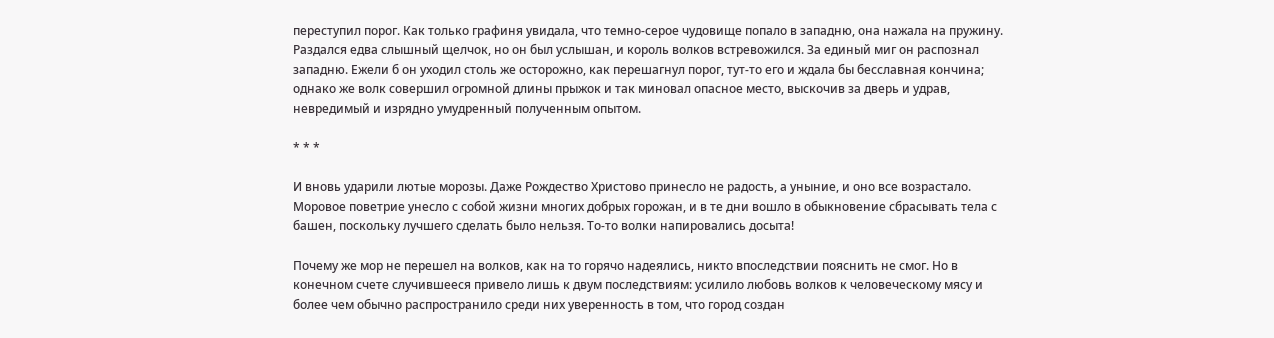переступил порог. Как только графиня увидала, что темно-серое чудовище попало в западню, она нажала на пружину. Раздался едва слышный щелчок, но он был услышан, и король волков встревожился. За единый миг он распознал западню. Ежели б он уходил столь же осторожно, как перешагнул порог, тут-то его и ждала бы бесславная кончина; однако же волк совершил огромной длины прыжок и так миновал опасное место, выскочив за дверь и удрав, невредимый и изрядно умудренный полученным опытом.

* * *

И вновь ударили лютые морозы. Даже Рождество Христово принесло не радость, а уныние, и оно все возрастало. Моровое поветрие унесло с собой жизни многих добрых горожан, и в те дни вошло в обыкновение сбрасывать тела с башен, поскольку лучшего сделать было нельзя. То-то волки напировались досыта!

Почему же мор не перешел на волков, как на то горячо надеялись, никто впоследствии пояснить не смог. Но в конечном счете случившееся привело лишь к двум последствиям: усилило любовь волков к человеческому мясу и более чем обычно распространило среди них уверенность в том, что город создан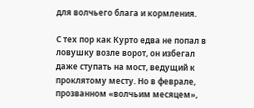для волчьего блага и кормления.

С тех пор как Курто едва не попал в ловушку возле ворот, он избегал даже ступать на мост, ведущий к проклятому месту. Но в феврале, прозванном «волчьим месяцем»,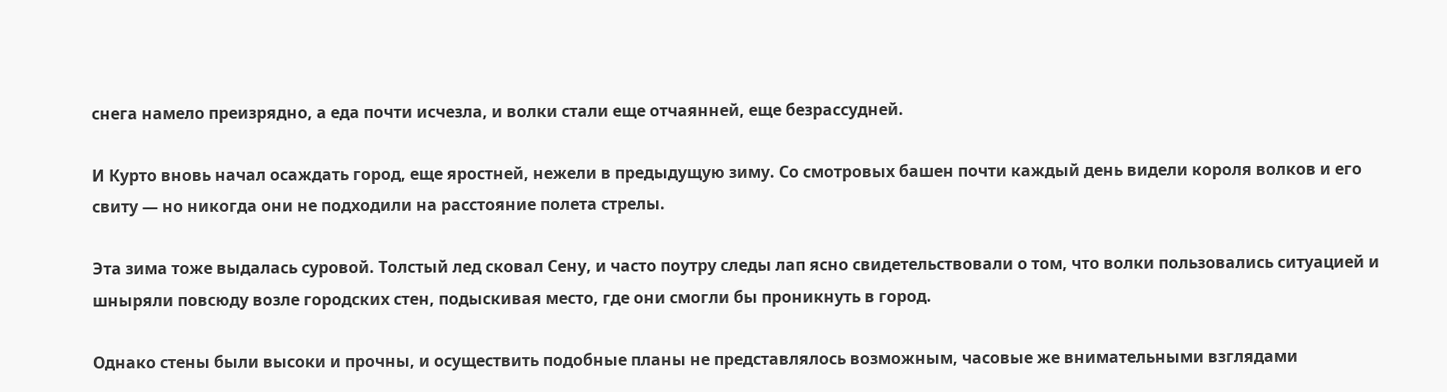снега намело преизрядно, а еда почти исчезла, и волки стали еще отчаянней, еще безрассудней.

И Курто вновь начал осаждать город, еще яростней, нежели в предыдущую зиму. Со смотровых башен почти каждый день видели короля волков и его свиту — но никогда они не подходили на расстояние полета стрелы.

Эта зима тоже выдалась суровой. Толстый лед сковал Сену, и часто поутру следы лап ясно свидетельствовали о том, что волки пользовались ситуацией и шныряли повсюду возле городских стен, подыскивая место, где они смогли бы проникнуть в город.

Однако стены были высоки и прочны, и осуществить подобные планы не представлялось возможным, часовые же внимательными взглядами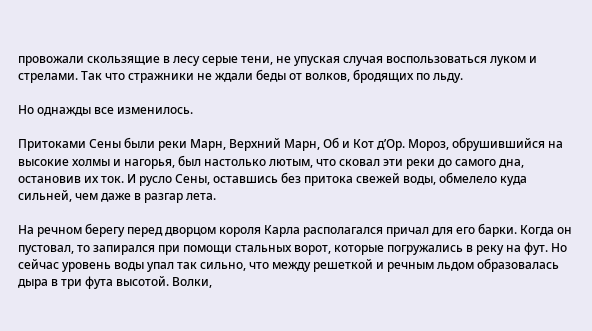провожали скользящие в лесу серые тени, не упуская случая воспользоваться луком и стрелами. Так что стражники не ждали беды от волков, бродящих по льду.

Но однажды все изменилось.

Притоками Сены были реки Марн, Верхний Марн, Об и Кот д’Ор. Мороз, обрушившийся на высокие холмы и нагорья, был настолько лютым, что сковал эти реки до самого дна, остановив их ток. И русло Сены, оставшись без притока свежей воды, обмелело куда сильней, чем даже в разгар лета.

На речном берегу перед дворцом короля Карла располагался причал для его барки. Когда он пустовал, то запирался при помощи стальных ворот, которые погружались в реку на фут. Но сейчас уровень воды упал так сильно, что между решеткой и речным льдом образовалась дыра в три фута высотой. Волки,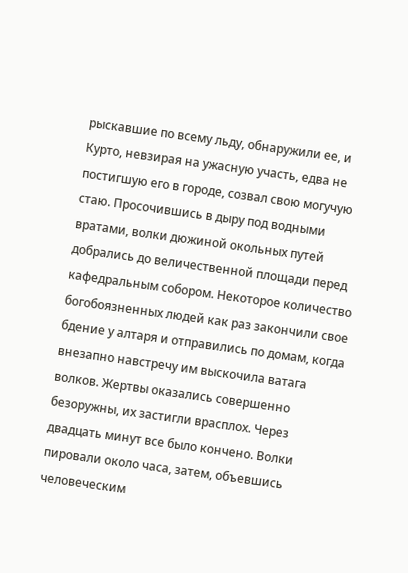рыскавшие по всему льду, обнаружили ее, и Курто, невзирая на ужасную участь, едва не постигшую его в городе, созвал свою могучую стаю. Просочившись в дыру под водными вратами, волки дюжиной окольных путей добрались до величественной площади перед кафедральным собором. Некоторое количество богобоязненных людей как раз закончили свое бдение у алтаря и отправились по домам, когда внезапно навстречу им выскочила ватага волков. Жертвы оказались совершенно безоружны, их застигли врасплох. Через двадцать минут все было кончено. Волки пировали около часа, затем, объевшись человеческим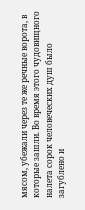мясом, убежали через те же речные ворота, в которые зашли. Во время этого чудовищного налета сорок человеческих душ было загублено и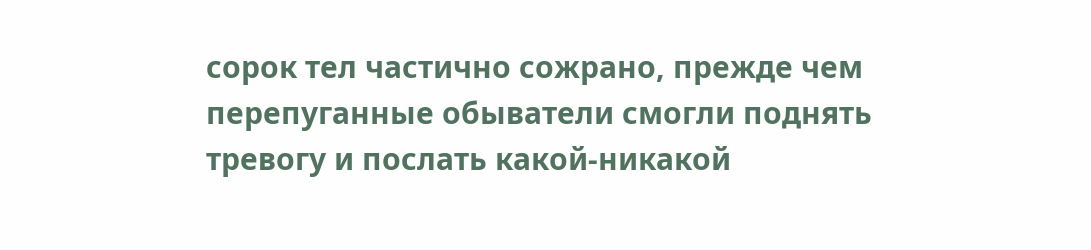сорок тел частично сожрано, прежде чем перепуганные обыватели смогли поднять тревогу и послать какой-никакой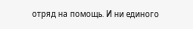отряд на помощь. И ни единого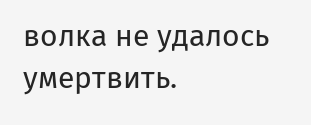волка не удалось умертвить.